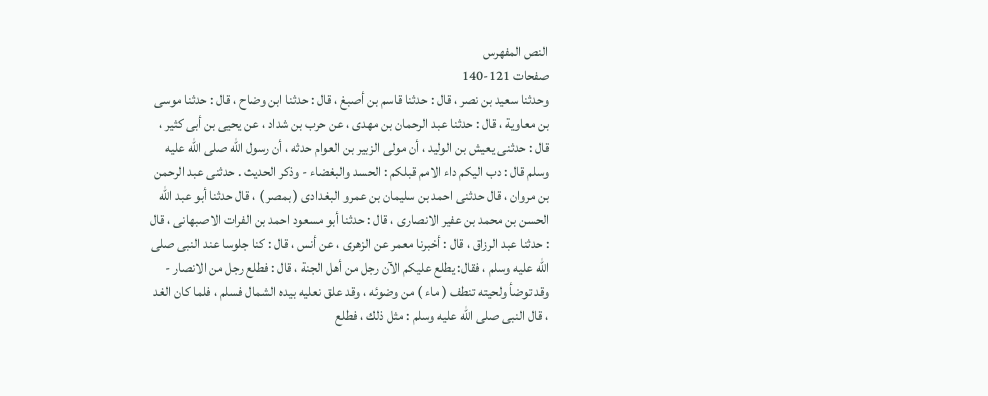النص المفهرس
صفحات 121-140
وحدثنا سعيد بن نصر ، قال : حدثنا قاسم بن أصبغ ، قال : حدثنا ابن وضاح ، قال : حدثنا موسى بن معاوية ، قال : حدثنا عبد الرحمان بن مهدى ، عن حرب بن شداد ، عن يحيى بن أبى كثير ، قال : حدثنى يعيش بن الوليد ، أن مولى الزبير بن العوام حدثه ، أن رسول الله صلى الله عليه وسلم قال : دب اليكم داء الامم قبلكم : الحسد والبغضاء - وذكر الحديث . حدثنى عبد الرحمن بن مروان ، قال حدثنى احمد بن سليمان بن عمرو البغدادى ( بمصر ) ، قال حدثنا أبو عبد الله الحسن بن محمد بن عفير الانصارى ، قال : حدثنا أبو مسعود احمد بن الفرات الاصبهانى ، قال : حدثنا عبد الرزاق ، قال : أخبرنا معمر عن الزهرى ، عن أنس ، قال : كنا جلوسا عند النبى صلى الله عليه وسلم ، فقال: يطلع عليكم الآن رجل من أهل الجنة ، قال : فطلع رجل من الانصار - وقد توضأ ولحيته تنطف ( ماء ) من وضوئه ، وقد علق نعليه بيده الشمال فسلم ، فلما كان الغد ، قال النبى صلى الله عليه وسلم : مثل ذلك ، فطلع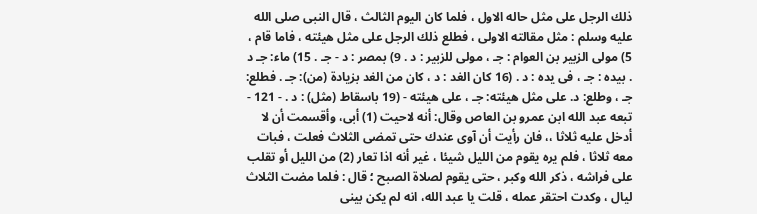ذلك الرجل على مثل حاله الاول ، فلما كان اليوم الثالث ، قال النبى صلى الله عليه وسلم : مثل مقالته الاولى ، فطلع ذلك الرجل على مثل هيئته ، فاما قام ، 5) مولى الزبير بن العوام : جـ ، مولى للزبير : د . 9) بمصر : د - جـ . 15) ماء: جـ د . بيده : جـ ، فى يده : د . (16 كان الغد : د ، كان من الغد بزيادة (من): جـ . فطلع: جـ ، وطلع: د. على مثل هيئته: جـ ، على هيئته - (19 باسقاط (مثل) : د . - 121 - تبعه عبد الله ابن عمرو بن العاص وقال: أنه لاحيت (1) أبى، وأقسمت أن لا أدخل عليه ثلاثا ،، فان رأيت أن آوى عندك حتى تمضى الثلاث فعلت ، فبات معه ثلاثا ، فلم يره يقوم من الليل شيئا ، غير أنه اذا تعار (2) من الليل أو تقلب على فراشه ، ذكر الله وكبر ، حتى يقوم لصلاة الصبح ؛ قال : فلما مضت الثلاث ليال ، وكدت احتقر عمله ، قلت يا عبد الله، انه لم يكن بينى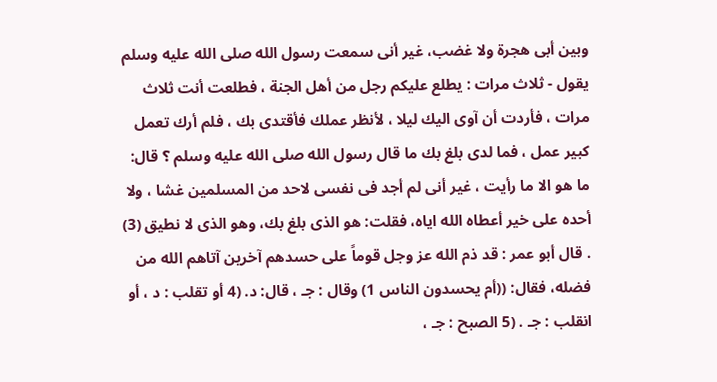وبين أبى هجرة ولا غضب، غير أنى سمعت رسول الله صلى الله عليه وسلم يقول - ثلاث مرات : يطلع عليكم رجل من أهل الجنة ، فطلعت أنت ثلاث مرات ، فأردت أن آوى اليك ليلا ، لأنظر عملك فأقتدى بك ، فلم أرك تعمل كبير عمل ، فما لدى بلغ بك ما قال رسول الله صلى الله عليه وسلم ؟ قال: ما هو الا ما رأيت ، غير أنى لم أجد فى نفسى لاحد من المسلمين غشا ، ولا أحده على خير أعطاه الله اياه، فقلت: هو الذى بلغ بك، وهو الذى لا نطيق (3) . قال أبو عمر : قد ذم الله عز وجل قوماً على حسدهم آخرين آتاهم الله من فضله، فقال: ((أم يحسدون الناس 1) وقال : جـ ، قال: د. (4 أو تقلب : د ، أو انقلب : جـ . (5 الصبح : جـ ،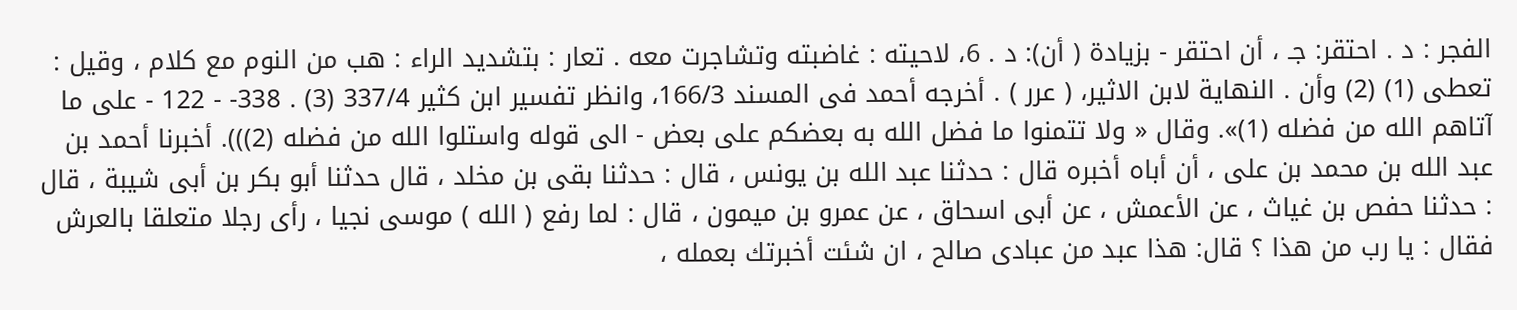الفجر : د . احتقر: جـ ، أن احتقر - بزيادة ( أن): د . 6، لاحيته : غاضبته وتشاجرت معه . تعار : بتشديد الراء : هب من النوم مع كلام ، وقيل : تعطى (1) (2) وأن . النهاية لابن الاثير، ( عرر ) . أخرجه أحمد فى المسند 166/3، وانظر تفسير ابن كثير 337/4 (3) . 338- - 122 - على ما آتاهم الله من فضله (1)». وقال « ولا تتمنوا ما فضل الله به بعضكم على بعض - الى قوله واستلوا الله من فضله (2))). أخبرنا أحمد بن عبد الله بن محمد بن على ، أن أباه أخبره قال : حدثنا عبد الله بن يونس ، قال : حدثنا بقى بن مخلد ، قال حدثنا أبو بكر بن أبى شيبة ، قال : حدثنا حفص بن غياث ، عن الأعمش ، عن أبى اسحاق ، عن عمرو بن ميمون ، قال : لما رفع ( الله ) موسى نجيا ، رأى رجلا متعلقا بالعرش فقال : يا رب من هذا ؟ قال: هذا عبد من عبادى صالح ، ان شئت أخبرتك بعمله ،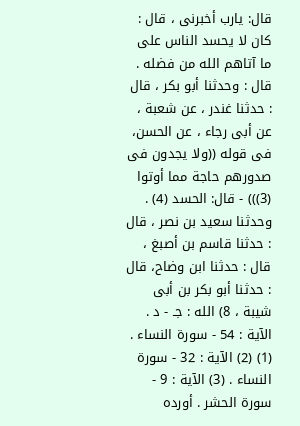قال: يارب أخبرنى ، قال : كان لا يحسد الناس على ما آتاهم الله من فضله . قال : وحدثنا أبو بكر ، قال : حدثنا غندر ، عن شعبة ، عن أبى رجاء ، عن الحسن، فى قوله ((ولا يجدون فى صدورهم حاجة مما أوتوا (3))) - قال: الحسد (4) . وحدثنا سعيد بن نصر ، قال : حدثنا قاسم بن أصبغ ، قال : حدثنا ابن وضاح، قال : حدثنا أبو بكر بن أبى شيبة ، 8) الله : جـ - د . الآية : 54 - سورة النساء . (1) (2) الآية : 32 - سورة النساء . (3) الآية : 9 - سورة الحشر . أورده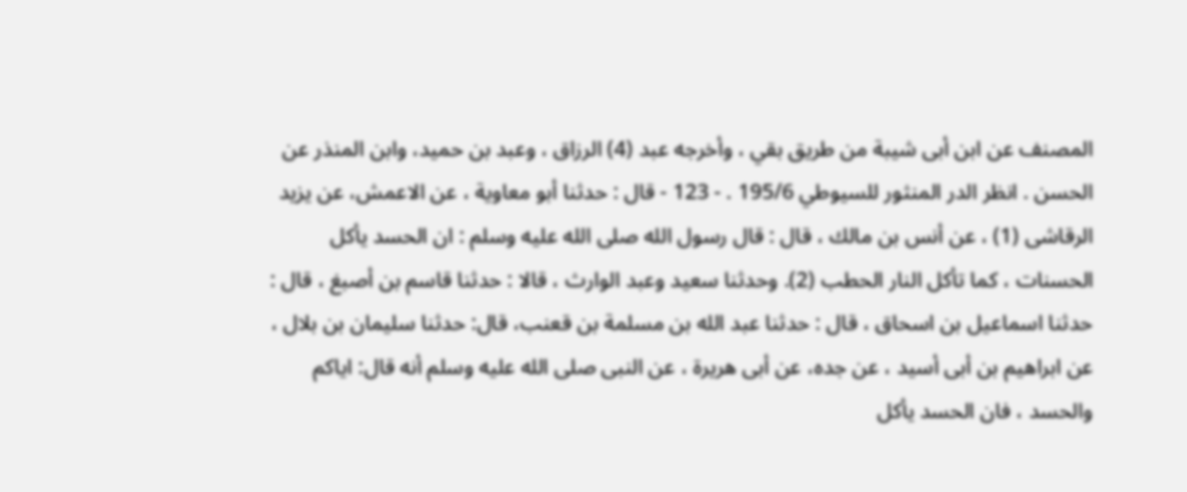المصنف عن ابن أبى شيبة من طريق بقي ، وأخرجه عبد (4) الرزاق ، وعبد بن حميد، وابن المنذر عن الحسن . انظر الدر المنثور للسيوطي 195/6 . - 123 - قال : حدثنا أبو معاوية ، عن الاعمش، عن يزيد الرقاشى (1) ، عن أنس بن مالك ، قال : قال رسول الله صلى الله عليه وسلم : ان الحسد يأكل الحسنات ، كما تأكل النار الحطب (2). وحدثنا سعيد وعبد الوارث ، قالا : حدثنا قاسم بن أصبغ ، قال : حدثنا اسماعيل بن اسحاق ، قال : حدثنا عبد الله بن مسلمة بن قعنب، قال: حدثنا سليمان بن بلال ، عن ابراهيم بن أبى أسيد ، عن جده، عن أبى هريرة ، عن النبى صلى الله عليه وسلم أنه قال: اياكم والحسد ، فان الحسد يأكل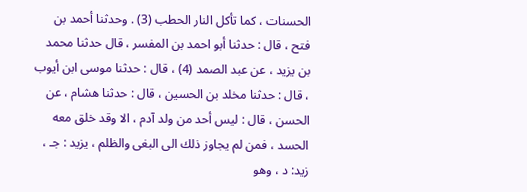الحسنات ، كما تأكل النار الحطب (3) . وحدثنا أحمد بن فتح ، قال : حدثنا أبو احمد بن المفسر ، قال حدثنا محمد بن يزيد ، عن عبد الصمد (4) ، قال : حدثنا موسى ابن أيوب ، قال : حدثنا مخلد بن الحسين ، قال : حدثنا هشام ، عن الحسن ، قال : ليس أحد من ولد آدم ، الا وقد خلق معه الحسد ، فمن لم يجاوز ذلك الى البغى والظلم ، يزيد : جـ ، زيد: د ، وهو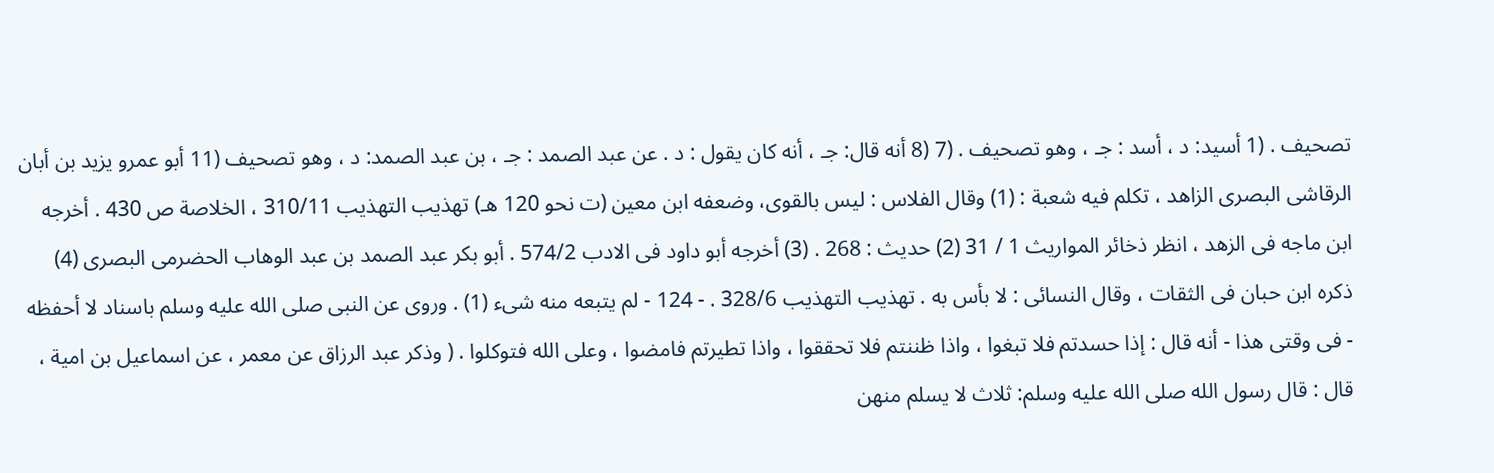تصحيف . (1 أسيد: د ، أسد : جـ ، وهو تصحيف . (7 (8 أنه قال: جـ ، أنه كان يقول : د . عن عبد الصمد : جـ ، بن عبد الصمد: د ، وهو تصحيف (11 أبو عمرو يزيد بن أبان الرقاشى البصرى الزاهد ، تكلم فيه شعبة : (1) وقال الفلاس : ليس بالقوى، وضعفه ابن معين (ت نحو 120 هـ) تهذيب التهذيب 310/11 ، الخلاصة ص 430 . أخرجه ابن ماجه فى الزهد ، انظر ذخائر المواريث 1 / 31 (2) حديث : 268 . (3) أخرجه أبو داود فى الادب 574/2 . أبو بكر عبد الصمد بن عبد الوهاب الحضرمى البصرى (4) ذكره ابن حبان فى الثقات ، وقال النسائى : لا بأس به . تهذيب التهذيب 328/6 . - 124 - لم يتبعه منه شىء (1) . وروى عن النبى صلى الله عليه وسلم باسناد لا أحفظه - فى وقتى هذا - أنه قال : إذا حسدتم فلا تبغوا ، واذا ظننتم فلا تحققوا ، واذا تطيرتم فامضوا ، وعلى الله فتوكلوا . ( وذكر عبد الرزاق عن معمر ، عن اسماعيل بن امية ، قال : قال رسول الله صلى الله عليه وسلم: ثلاث لا يسلم منهن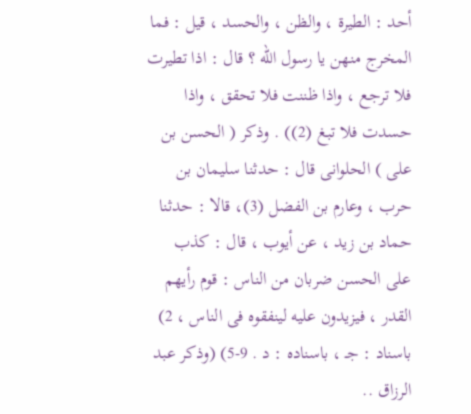أحد : الطيرة ، والظن ، والحسد ، قيل : فما المخرج منهن يا رسول الله ؟ قال : اذا تطيرت فلا ترجع ، واذا ظننت فلا تحقق ، واذا حسدت فلا تبغ (2)) . وذكر ( الحسن بن على ) الحلوانى قال : حدثنا سليمان بن حرب ، وعارم بن الفضل (3)، قالا : حدثنا حماد بن زيد ، عن أيوب ، قال : كذب على الحسن ضربان من الناس : قوم رأيهم القدر ، فيزيدون عليه لينفقوه فى الناس ، 2) باسناد : جـ ، باسناده : د . 9-5) (وذكر عبد الرزاق ..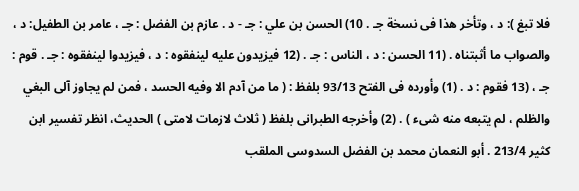فلا تبغ ): د ، وتأخر هذا فى نسخة جـ . 10) الحسن بن علي : جـ - د . عازم بن الفضل : جـ ، عامر بن الطفيل: د ، والصواب ما أثبتناه . (11 الحسن : د ، الناس : جـ . (12 فيزيدون عليه لينفقوه : د ، فيزيدوا لينفقوه : جـ . قوم : جـ ، (13 فقوم : د . (1) وأورده فى الفتح 93/13 بلفظ : ( ما من آدم الا وفيه الحسد ، فمن لم يجاوز آلى البغي والظلم ، لم يتبعه منه شىء ) . (2) وأخرجه الطبرانى بلفظ ( ثلاث لازمات لامتى ) الحديث، انظر تفسير ابن كثير 213/4 . أبو النعمان محمد بن الفضل السدوسى الملقب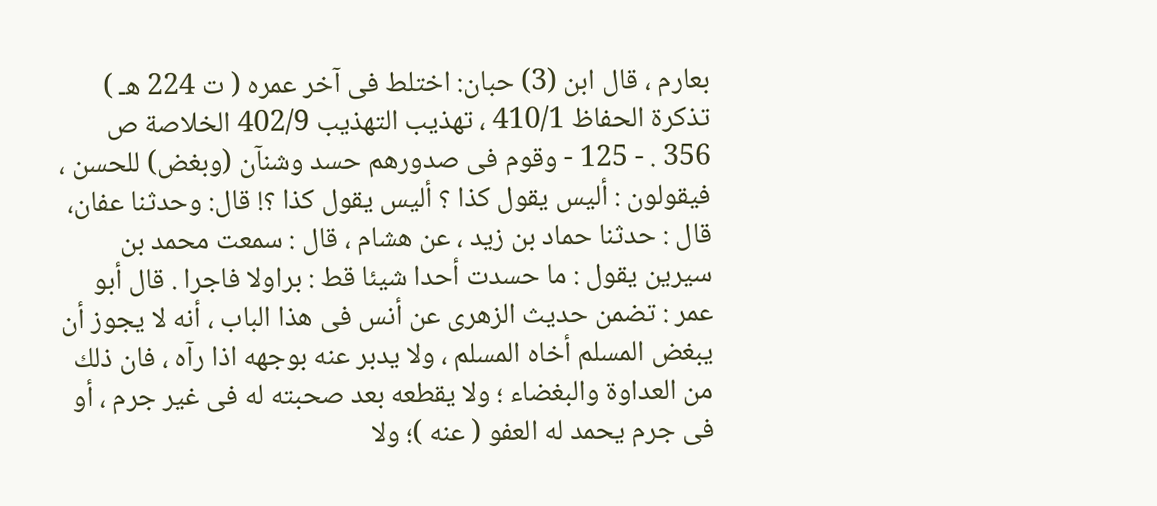بعارم ، قال ابن (3) حبان: اختلط فى آخر عمره ( ت 224 هـ ) تذكرة الحفاظ 410/1 ، تهذيب التهذيب 402/9 الخلاصة ص 356 . - 125 - وقوم فى صدورهم حسد وشنآن (وبغض) للحسن ، فيقولون : أليس يقول كذا ؟ أليس يقول كذا ؟! قال: وحدثنا عفان، قال : حدثنا حماد بن زيد ، عن هشام ، قال : سمعت محمد بن سيرين يقول : ما حسدت أحدا شيئا قط : براولا فاجرا . قال أبو عمر : تضمن حديث الزهرى عن أنس فى هذا الباب ، أنه لا يجوز أن يبغض المسلم أخاه المسلم ، ولا يدبر عنه بوجهه اذا رآه ، فان ذلك من العداوة والبغضاء ؛ ولا يقطعه بعد صحبته له فى غير جرم ، أو فى جرم يحمد له العفو ( عنه )؛ ولا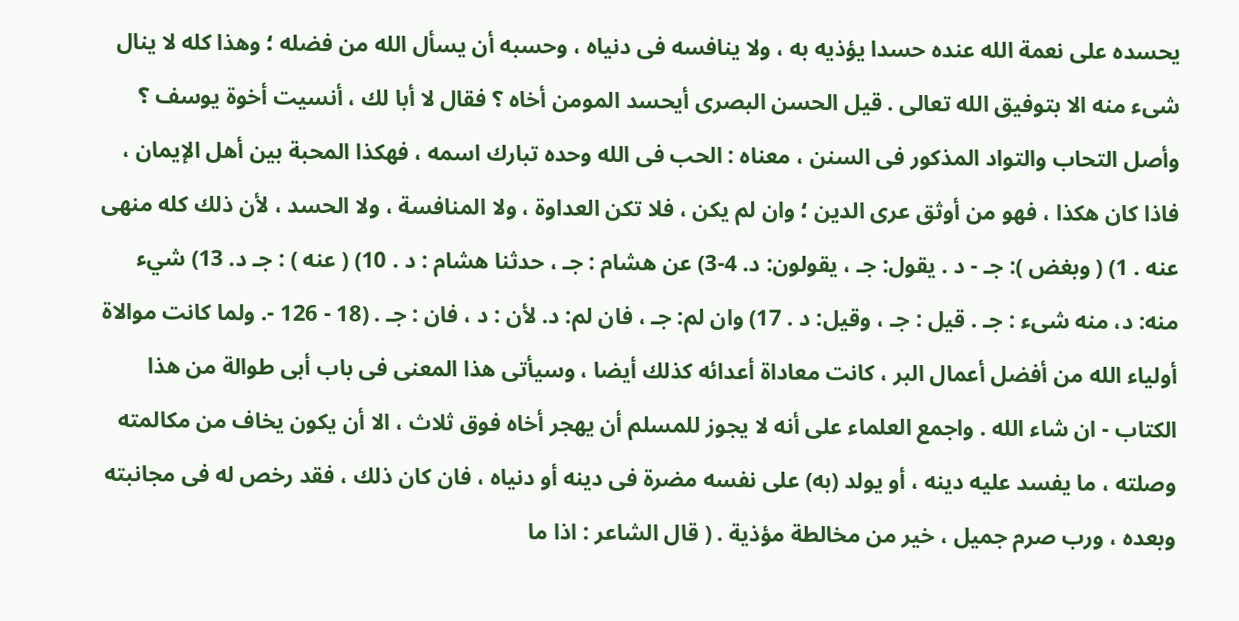يحسده على نعمة الله عنده حسدا يؤذيه به ، ولا ينافسه فى دنياه ، وحسبه أن يسأل الله من فضله ؛ وهذا كله لا ينال شىء منه الا بتوفيق الله تعالى . قيل الحسن البصرى أيحسد المومن أخاه ؟ فقال لا أبا لك ، أنسيت أخوة يوسف ؟ وأصل التحاب والتواد المذكور فى السنن ، معناه : الحب فى الله وحده تبارك اسمه ، فهكذا المحبة بين أهل الإيمان ، فاذا كان هكذا ، فهو من أوثق عرى الدين ؛ وان لم يكن ، فلا تكن العداوة ، ولا المنافسة ، ولا الحسد ، لأن ذلك كله منهى عنه . 1) ( وبغض ): جـ - د . يقول: جـ ، يقولون: د. 4-3) عن هشام : جـ ، حدثنا هشام : د . 10) ( عنه ) : جـ د. 13) شيء منه: د، منه شىء : جـ . قيل : جـ ، وقيل: د . 17) وان لم: جـ ، فان لم: د. لأن : د ، فان : جـ . (18 - 126 -. ولما كانت موالاة أولياء الله من أفضل أعمال البر ، كانت معاداة أعدائه كذلك أيضا ، وسيأتى هذا المعنى فى باب أبى طوالة من هذا الكتاب - ان شاء الله . واجمع العلماء على أنه لا يجوز للمسلم أن يهجر أخاه فوق ثلاث ، الا أن يكون يخاف من مكالمته وصلته ، ما يفسد عليه دينه ، أو يولد (به) على نفسه مضرة فى دينه أو دنياه ، فان كان ذلك ، فقد رخص له فى مجانبته وبعده ، ورب صرم جميل ، خير من مخالطة مؤذية . ( قال الشاعر : اذا ما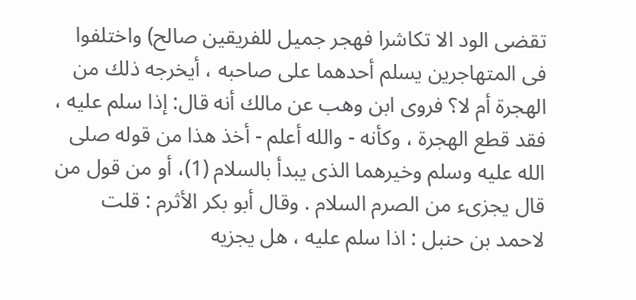تقضى الود الا تكاشرا فهجر جميل للفريقين صالح) واختلفوا فى المتهاجرين يسلم أحدهما على صاحبه ، أيخرجه ذلك من الهجرة أم لا؟ فروى ابن وهب عن مالك أنه قال: إذا سلم عليه ، فقد قطع الهجرة ، وكأنه - والله أعلم - أخذ هذا من قوله صلى الله عليه وسلم وخيرهما الذى يبدأ بالسلام (1)، أو من قول من قال يجزىء من الصرم السلام . وقال أبو بكر الأثرم : قلت لاحمد بن حنبل : اذا سلم عليه ، هل يجزيه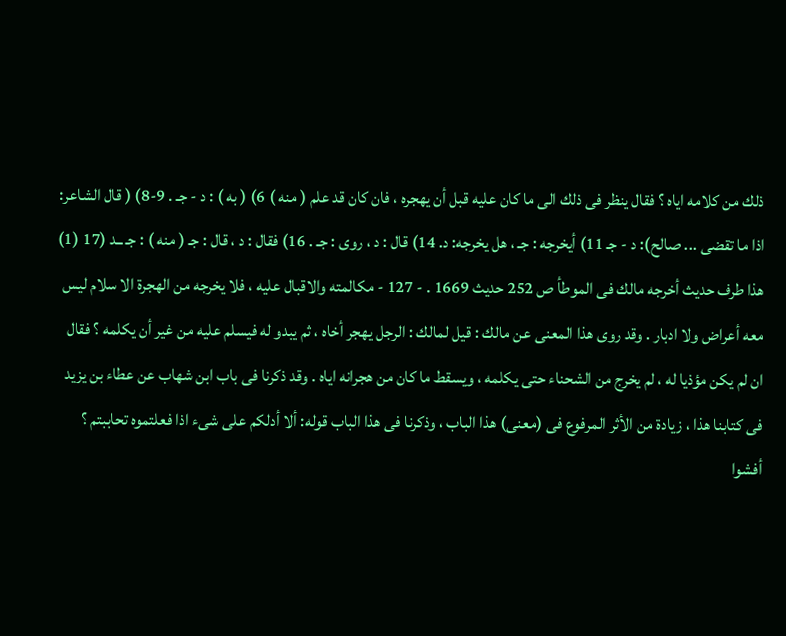ذلك من كلامه اياه ؟ فقال ينظر فى ذلك الى ما كان عليه قبل أن يهجره ، فان كان قد علم ( منه ) 6) ( به ) : د - جـ . 9-8) ( قال الشاعر: اذا ما تقضى ... صالح): د - جـ 11) أيخرجه : جـ ، هل يخرجه: د. 14) قال : د ، روى : جـ . 16) فقال : د ، قال : جـ ( منه ) : جـ ــد (17 (1) هذا طرف حديث أخرجه مالك فى الموطأ ص 252 حديث 1669 . - 127 - مكالمته والاقبال عليه ، فلا يخرجه من الهجرة الا سلام ليس معه أعراض ولا ادبار . وقد روى هذا المعنى عن مالك : قيل لمالك : الرجل يهجر أخاه ، ثم يبدو له فيسلم عليه من غير أن يكلمه ؟ فقال ان لم يكن مؤذيا له ، لم يخرج من الشحناء حتى يكلمه ، ويسقط ما كان من هجرانه اياه . وقد ذكرنا فى باب ابن شهاب عن عطاء بن يزيد فى كتابنا هذا ، زيادة من الأثر المرفوع فى (معنى) هذا الباب ، وذكرنا فى هذا الباب قوله: ألا أدلكم على شىء اذا فعلتموه تحاببتم ؟ أفشوا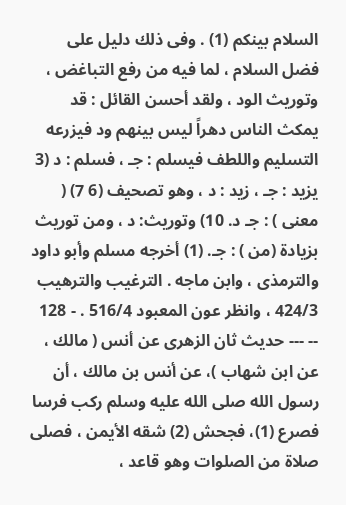السلام بينكم (1) . وفى ذلك دليل على فضل السلام ، لما فيه من رفع التباغض ، وتوريث الود ، ولقد أحسن القائل : قد يمكث الناس دهراً ليس بينهم ود فيزرعه التسليم واللطف فيسلم : جـ ، فسلم : د (3 يزيد : جـ ، زيد : د ، وهو تصحيف (6 7) ( معنى ) : جـ د. 10) وتوريث: د ، ومن توريث بزيادة (من ) : جـ. (1) أخرجه مسلم وأبو داود والترمذى ، وابن ماجه . الترغيب والترهيب 424/3 ، وانظر عون المعبود 516/4 . - 128 -- --- حديث ثان الزهرى عن أنس ( مالك ، عن ابن شهاب )، عن أنس بن مالك ، أن رسول الله صلى الله عليه وسلم ركب فرسا فصرع (1)، فجحش (2) شقه الأيمن ، فصلى صلاة من الصلوات وهو قاعد ،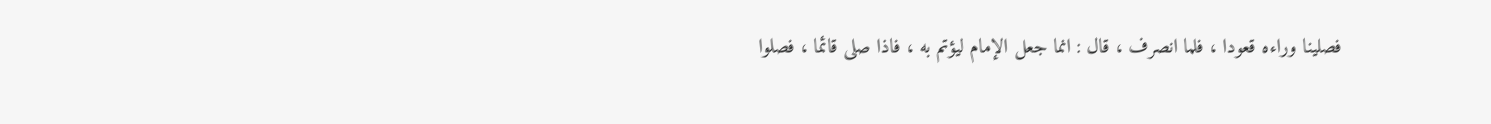فصلينا وراءه قعودا ، فلما انصرف ، قال : انما جعل الإمام ليؤتم به ، فاذا صلى قائما ، فصلوا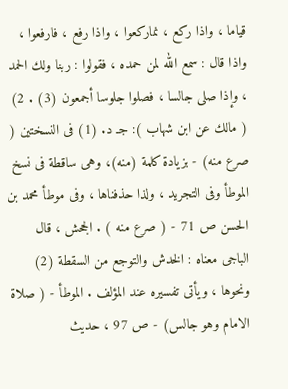قياما ، واذا ركع ، نماركعوا ، واذا رفع ، فارفعوا ، واذا قال : سمع الله لمن حمده ، فقولوا : ربنا ولك الحمد ، وإذا صلى جالسا ، فصلوا جلوسا أجمعون (3) . 2) ( مالك عن ابن شهاب ): جـ د. (1) فى النسختين ( صرع منه) - بزيادة كلمة (منه)، وهى ساقطة فى نسخ الموطأ وفى التجريد ، ولذا حذفناها ، وفى موطأ محمد بن الحسن ص 71 - ( صرع منه ) . الجحش ، قال الباجى معناه : الخدش والتوجع من السقطة (2) ونحوها ، ويأتى تفسيره عند المؤلف . الموطأ - ( صلاة الامام وهو جالس) - ص 97 ، حديث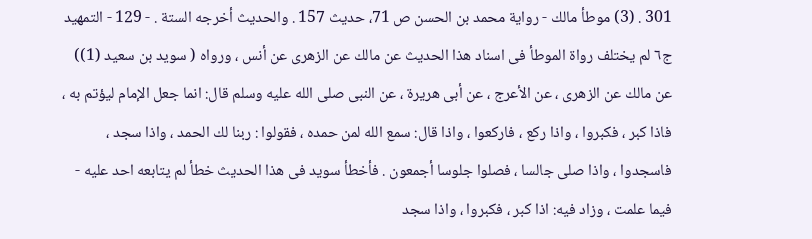301 . (3) موطأ مالك - رواية محمد بن الحسن ص 71، حديث 157 . والحديث أخرجه الستة . - 129 - التمھید ج٦ لم يختلف رواة الموطأ فى اسناد هذا الحديث عن مالك عن الزهرى عن أنس ، ورواه ( سويد بن سعيد (1)) عن مالك عن الزهرى ، عن الأعرج ، عن أبى هريرة ، عن النبى صلى الله عليه وسلم قال: انما جعل الإمام ليؤتم به ، فاذا كبر ، فكبروا ، واذا ركع ، فاركعوا ، واذا قال: سمع الله لمن حمده ، فقولوا : ربنا لك الحمد ، واذا سجد ، فاسجدوا ، واذا صلى جالسا ، فصلوا جلوسا أجمعون . فأخطأ سويد فى هذا الحديث خطأ لم يتابعه احد عليه - فيما علمت ، وزاد فيه: اذا كبر ، فكبروا ، واذا سجد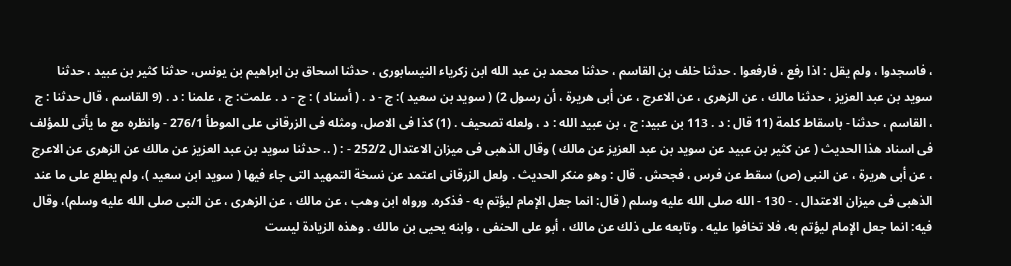، فاسجدوا ، ولم يقل : اذا رفع ، فارفعوا . حدثنا خلف بن القاسم ، حدثنا محمد بن عبد الله ابن زكرياء النيسابورى ، حدثنا اسحاق بن ابراهيم بن يونس، حدثنا كثير بن عبيد ، حدثنا سويد بن عبد العزيز ، حدثنا مالك ، عن الزهرى ، عن الاعرج ، عن أبى هريرة ، أن رسول 2) ( سويد بن سعيد ): ج - د . ( أسناد ) : ج - د . علمت: ج ، علمنا : د . (9 القاسم ، قال حدثنا : ج ، القاسم ، حدثنا - باسقاط كلمة (11 قال : د . 113 بن عبيد: ج ، بن عبيد الله : د ، ولعله تصحيف . (1) كذا فى الاصل، ومثله فى الزرقانى على الموطأ 276/1 - وانظره مع ما يأتى للمؤلف فى اسناد هذا الحديث ( عن كثير بن عبيد عن سويد بن عبد العزيز عن مالك ) وقال الذهبى فى ميزان الاعتدال 252/2 - : ( .. حدثنا سويد بن عبد العزيز عن مالك عن الزهرى عن الاعرج ، عن أبى هريرة ، عن النبى (ص) سقط عن فرس ، فجحش . قال : وهو منكر الحديث . ولعل الزرقانى اعتمد عن نسخة التمهيد التى جاء فيها ( سويد ابن سعيد )، ولم يطلع على ما عند الذهبى فى ميزان الاعتدال . - 130 - الله صلى الله عليه وسلم ( قال: انما جعل الإمام ليؤتم به - فذكره. ورواه ابن وهب ، عن مالك ، عن الزهرى ، عن النبى صلى الله عليه وسلم)، وقال فيه: انما جعل الإمام ليؤتم به، فلا تخافوا عليه . وتابعه على ذلك عن مالك ، أبو على الحنفى ، وابنه يحيى بن مالك . وهذه الزيادة ليست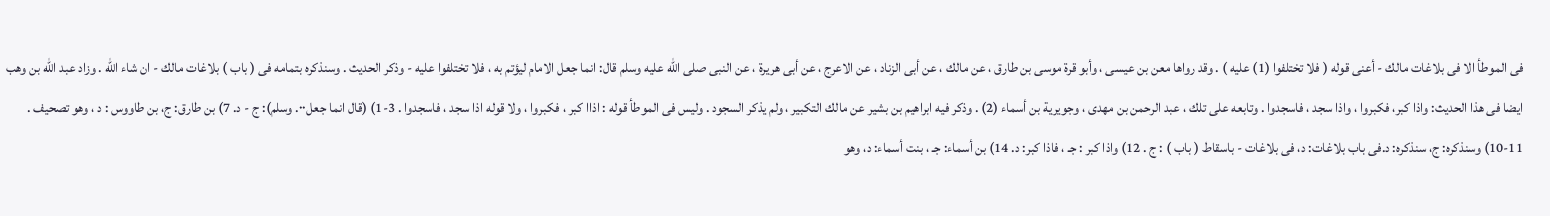فى الموطأ الا فى بلاغات مالك - أعنى قوله ( فلا تختلفوا (1) عليه ) . وقد رواها معن بن عيسى ، وأبو قرة موسى بن طارق ، عن مالك ، عن أبى الزناد ، عن الاعرج ، عن أبى هريرة ، عن النبى صلى الله عليه وسلم قال: انما جعل الامام ليؤتم به ، فلا تختلفوا عليه - وذكر الحديث . وسنذكره بتمامه فى ( باب ) بلاغات مالك - ان شاء الله . وزاد عبد الله بن وهب ايضا فى هذا الحديث: واذا كبر، فكبروا ، واذا سجد ، فاسجدوا . وتابعه على تلك ، عبد الرحمن بن مهدى ، وجويرية بن أسماء (2) . وذكر فيه ابراهيم بن بشير عن مالك التكبير ، ولم يذكر السجود . وليس فى الموطأ قوله : اذاا كبر ، فكبروا ، ولا قوله اذا سجد ، فاسجدوا . 3-1) (قال انما جعل٠٠. وسلم): ج - د. 7) بن طارق: ج، بن طاووس : د ، وهو تصحيف . 11-10) وسنذكره: ج، سنذكره: د.فى باب بلاغات: د، فى بلاغات - باسقاط ( باب ) : ج . 12) واذا كبر : جـ ، فاذا كبر: د. 14) بن أسماء: جـ ، بنت أسماء: د، وهو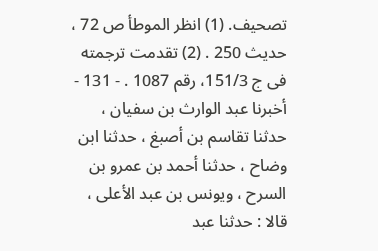تصحيف. (1) انظر الموطأ ص 72 ، حديث 250 . (2) تقدمت ترجمته فى ج 151/3، رقم 1087 . - 131 - أخبرنا عبد الوارث بن سفيان ، حدثنا تقاسم بن أصبغ ، حدثنا ابن وضاح ، حدثنا أحمد بن عمرو بن السرح ، ويونس بن عبد الأعلى ، قالا : حدثنا عبد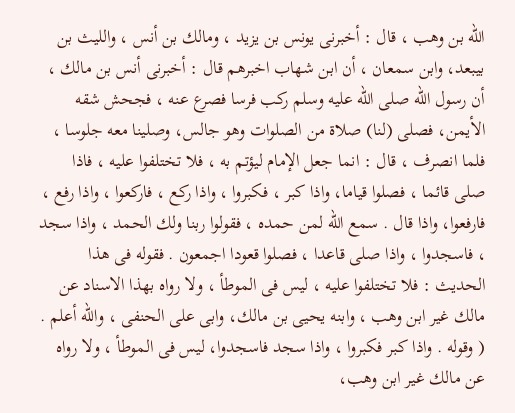الله بن وهب ، قال : أخبرنى يونس بن يزيد ، ومالك بن أنس ، والليث بن بيبعد، وابن سمعان ، أن ابن شهاب اخبرهم قال : أخبرنى أنس بن مالك ، أن رسول الله صلى الله عليه وسلم ركب فرسا فصرع عنه ، فجحش شقه الأيمن، فصلى (لنا) صلاة من الصلوات وهو جالس، وصلينا معه جلوسا ، فلما انصرف ، قال : انما جعل الإمام ليؤتم به ، فلا تختلفوا عليه ، فاذا صلى قائما ، فصلوا قياما، واذا كبر ، فكبروا ، واذا ركع ، فاركعوا ، واذا رفع ، فارفعوا، واذا قال . سمع الله لمن حمده ، فقولوا ربنا ولك الحمد ، واذا سجد ، فاسجدوا ، واذا صلى قاعدا ، فصلوا قعودا اجمعون . فقوله فى هذا الحديث : فلا تختلفوا عليه ، ليس فى الموطأ ، ولا رواه بهذا الاسناد عن مالك غير ابن وهب ، وابنه يحيى بن مالك، وابى على الحنفى ، والله أعلم . ( وقوله . واذا كبر فكبروا ، واذا سجد فاسجدوا، ليس فى الموطأ ، ولا رواه عن مالك غير ابن وهب،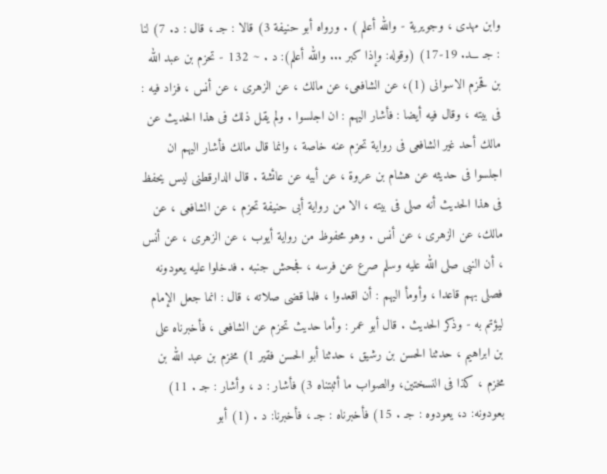وابن مهدى ، وجويرية - والله أعلم ) . ورواه أبو حنيفة 3) قالا : جـ ، قال : د. 7) لنا : جـ ـــد. 19-17) (وقوله: وإذا كبر ... والله أعلم): د . ~ 132 - تحزم بن عبد الله بن قحزم الاسوانى (1)، عن الشافعى، عن مالك ، عن الزهرى ، عن أنس ، فزاد فيه : فى بيته ، وقال فيه أيضا : فأشار اليهم : ان اجلسوا . ولم يقل ذلك فى هذا الحديث عن مالك أحد غير الشافعى فى رواية تحزم عنه خاصة ، وانما قال مالك فأشار اليهم ان اجلسوا فى حديثه عن هشام بن عروة ، عن أبيه عن عائشة . قال الدارقطنى ليس يحفظ فى هذا الحديث أنه صلى فى بيته ، الا من رواية أبى حنيفة تحزم ، عن الشافعى ، عن مالك، عن الزهرى ، عن أنس . وهو محفوظ من رواية أيوب ، عن الزهرى ، عن أنس ، أن النبى صلى الله عليه وسلم صرع عن فرسه ، فجحش جنبه . فدخلوا عليه يعودونه فصلى بهم قاعدا ، وأومأ اليهم : أن اقعدوا ، فلما قضى صلاته ، قال : انما جعل الإمام ليؤتم به - وذكر الحديث . قال أبو عمر : وأما حديث تحزم عن الشافعى ، فأخبرناه على بن ابراهيم ، حدثنا الحسن بن رشيق ، حدثنا أبو الحسن فقير 1) مخزم بن عبد الله بن مخزم ، كذا فى النسختين، والصواب ما أثبتناه 3) فأشار : د ، وأشار : جـ . 11) بعودونه: د، يعودوه : جـ . 15) فأخبرناه : جـ ، فأخبرنا: د . (1) أبو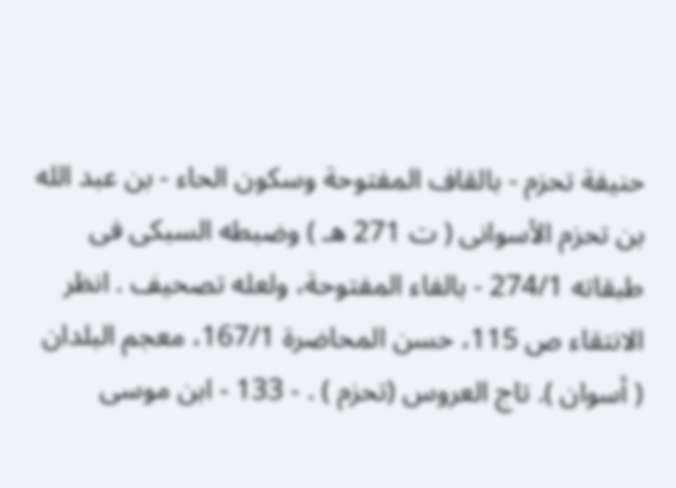حنيفة تحزم - بالقاف المفتوحة وسكون الحاء - بن عبد الله بن تحزم الأسوانى ( ت 271 هـ ) وضبطه السبكى فى طبقاته 274/1 - بالفاء المفتوحة، ولعله تصحيف . انظر الانتقاء ص 115، حسن المحاضرة 167/1، معجم البلدان ( أسوان ). تاج العروس (تحزم ) . - 133 - ابن موسى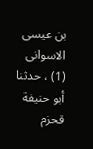بن عيسى الاسوانى (1) ، حدثنا أبو حنيفة قحزم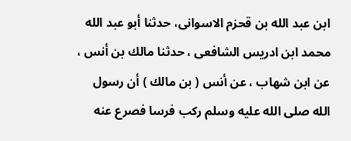ابن عبد الله بن قحزم الاسوانى، حدثنا أبو عبد الله محمد ابن ادريس الشافعى ، حدثنا مالك بن أنس ، عن ابن شهاب ، عن أنس ( بن مالك ) أن رسول الله صلى الله عليه وسلم ركب فرسا فصرع عنه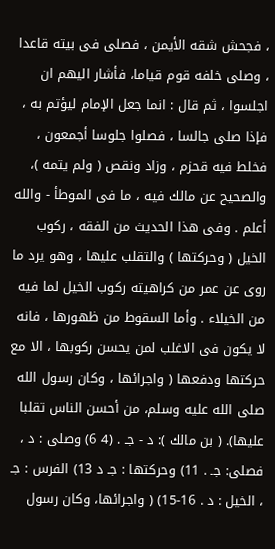، فجحش شقه الأيمن ، فصلى فى بيته قاعدا ، وصلى خلفه قوم قياما، فأشار اليهم ان اجلسوا ، ثم قال : انما جعل الإمام ليؤتم به ، فإذا صلى جالسا ، فصلوا جلوسا أجمعون ، فخلط فيه قحزم ، وزاد ونقص ( ولم يتمه )، والصحيح عن مالك فيه ، ما فى الموطأ - والله أعلم . وفى هذا الحديث من الفقه ، ركوب الخيل ( وحركتها ) والتقلب عليها ، وهو يرد ما روى عن عمر من كراهيته ركوب الخيل لما فيه من الخيلاء . وأما السقوط من ظهورها ، فانه لا يكون فى الاغلب لمن يحسن ركوبها ، الا مع حركتها ودفعها ( واجرائها ، وكان رسول الله صلى الله عليه وسلم، من أحسن الناس تقلبا عليها). ( بن مالك ): د - جـ . (4 6) وصلى : د ، فصلى: جـ . 11) وحركتها : جـ د 13) الفرس : جـ ، الخيل : د . 16-15) ( واجرائها، وكان رسول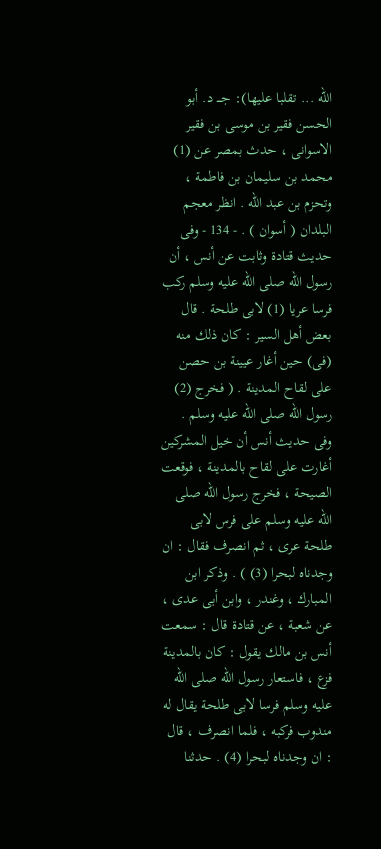الله ... تقلبا عليها): جــــ د. أبو الحسن فقير بن موسى بن فقير الاسوانى ، حدث بمصر عن (1) محمد بن سليمان بن فاطمة ، وتحزم بن عبد الله . انظر معجم البلدان ( أسوان ) . - 134 - وفى حديث قتادة وثابت عن أنس ، أن رسول الله صلى الله عليه وسلم ركب فرسا عريا (1) لابى طلحة . قال بعض أهل السير : كان ذلك منه (فى) حين أغار عيينة بن حصن على لقاح المدينة . ( فخرج (2) رسول الله صلى الله عليه وسلم . وفى حديث أنس أن خيل المشركين أغارت على لقاح بالمدينة ، فوقعت الصيحة ، فخرج رسول الله صلى الله عليه وسلم على فرس لابى طلحة عرى ، ثم انصرف فقال : ان وجدناه لبحرا (3) ) . وذكر ابن المبارك ، وغندر ، وابن أبى عدى ، عن شعبة ، عن قتادة قال : سمعت أنس بن مالك يقول : كان بالمدينة فزع ، فاستعار رسول الله صلى الله عليه وسلم فرسا لابى طلحة يقال له مندوب فركبه ، فلما انصرف ، قال : ان وجدناه لبحرا (4) . حدثنا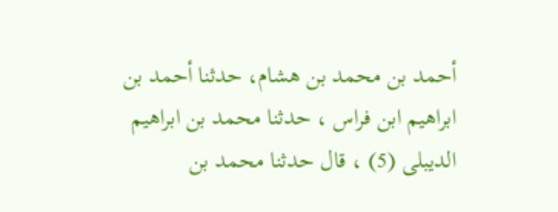أحمد بن محمد بن هشام، حدثنا أحمد بن ابراهيم ابن فراس ، حدثنا محمد بن ابراهيم الديبلى (5) ، قال حدثنا محمد بن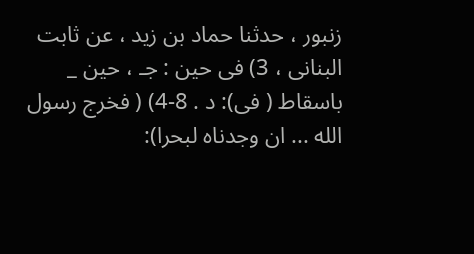زنبور ، حدثنا حماد بن زيد ، عن ثابت البنانى ، 3) فى حين : جـ ، حين _ باسقاط ( فى): د . 8-4) ( فخرج رسول الله ... ان وجدناه لبحرا):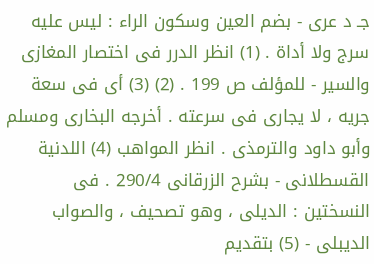جـ د عرى - بضم العين وسكون الراء : ليس عليه سرج ولا أداة . (1) انظر الدرر فى اختصار المغازى والسير - للمؤلف ص 199 . (2) (3) أى فى سعة جريه ، لا يجارى فى سرعته . أخرجه البخارى ومسلم وأبو داود والترمذى . انظر المواهب (4) اللدنية القسطلانى - بشرح الزرقانى 290/4 . فى النسختين : الديلى ، وهو تصحيف ، والصواب الديبلى - (5) بتقديم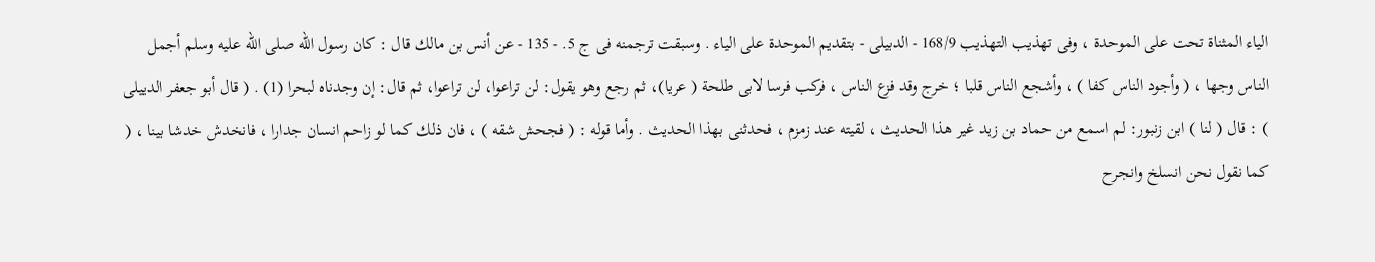الياء المثناة تحت على الموحدة ، وفى تهذيب التهذيب 168/9 - الدبيلى - بتقديم الموحدة على الياء . وسبقت ترجمنه فى ج 5. - 135 - عن أنس بن مالك قال : كان رسول الله صلى الله عليه وسلم أجمل الناس وجها ، ( وأجود الناس كفا ) ، وأشجع الناس قلبا ؛ خرج وقد فزع الناس ، فركب فرسا لابى طلحة ( عريا)، ثم رجع وهو يقول: لن تراعوا، لن تراعوا، ثم قال: إن وجدناه لبحرا (1) . ( قال أبو جعفر الدييلى ) : قال ( لنا ) ابن زنبور: لم اسمع من حماد بن زيد غير هذا الحديث ، لقيته عند زمزم ، فحدثنى بهذا الحديث . وأما قوله : ( فجحش شقه ) ، فان ذلك كما لو زاحم انسان جدارا ، فانخدش خدشا بينا ، ( كما نقول نحن انسلخ وانجرح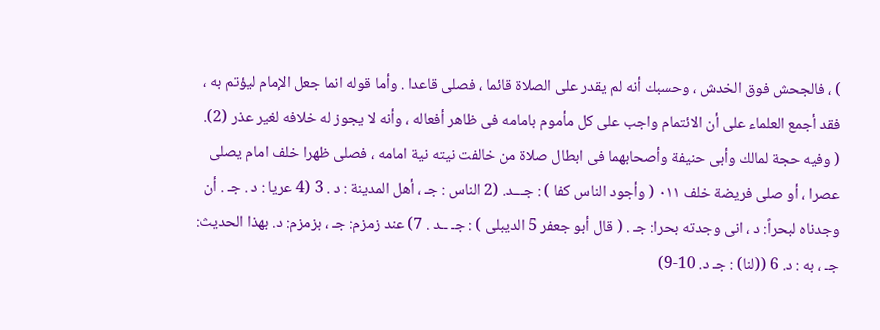) ، فالجحش فوق الخدش ، وحسبك أنه لم يقدر على الصلاة قائما ، فصلى قاعدا . وأما قوله انما جعل الإمام ليؤتم به ، فقد أجمع العلماء على أن الائتمام واجب على كل مأموم بامامه فى ظاهر أفعاله ، وأنه لا يجوز له خلافه لغير عذر (2). ( وفيه حجة لمالك وأبى حنيفة وأصحابهما فى ابطال صلاة من خالفت نيته نية امامه ، فصلى ظهرا خلف امام يصلى عصرا ، أو صلى فريضة خلف ٠١١ ( وأجود الناس كفا ) : جـــد. (2 الناس : جـ ، أهل المدينة : د . 3 (4 عريا : د . جـ . أن وجدناه لبحراً: د ، انى وجدته بحرا: جـ . ( قال أبو جعفر 5 الديبلى ) : جـ ــد . 7) عند زمزم: جـ ، بزمزم: د. بهذا الحديث: جـ ، به : د. 6 ((لنا) : جـ د. 10-9)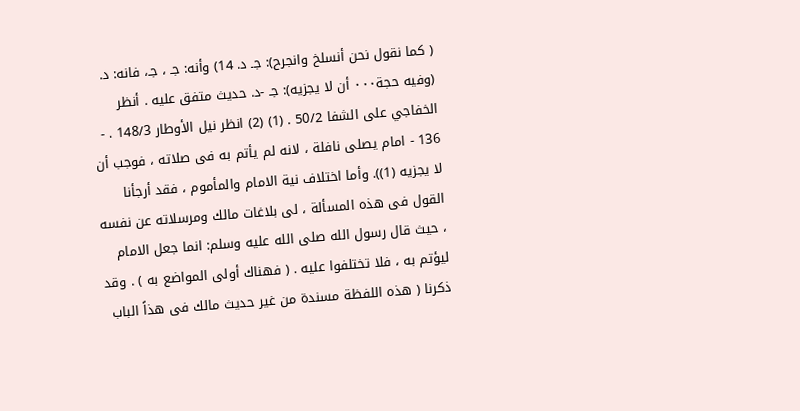( كما نقول نحن أنسلخ وانجرح): جـ د. 14) وأنه: جـ ، جـ، فانه: د. (وفيه حجة٠٠٠ أن لا يجزيه): جـ -د. حديث متفق عليه . أنظر الخفاجي على الشفا 50/2 . (1) (2) انظر نيل الأوطار 148/3 . - 136 - امام يصلى نافلة ، لانه لم يأتم به فى صلاته ، فوجب أن لا يجزيه (1)). وأما اختلاف نية الامام والمأموم ، فقد أرجأنا القول فى هذه المسألة ، لى بلاغات مالك ومرسلاته عن نفسه ، حيث قال رسول الله صلى الله عليه وسلم: انما جعل الامام ليؤتم به ، فلا تختلفوا عليه . ( فهناك أولى المواضع به ) . وقد ذكرنا ( هذه اللفظة مسندة من غير حديث مالك فى هذاً الباب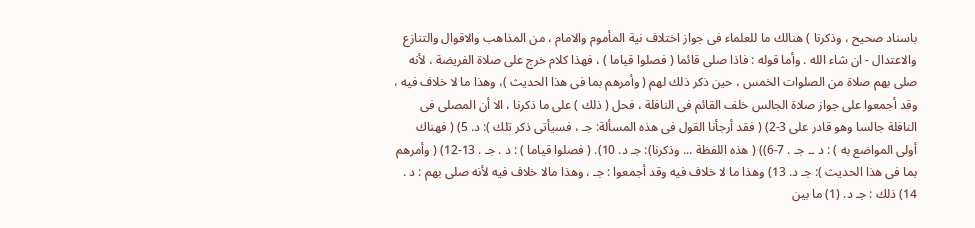باسناد صحيح ، وذكرنا ) هنالك ما للعلماء فى جواز اختلاف نية المأموم والامام ، من المذاهب والاقوال والتنازع والاعتدال - ان شاء الله . وأما قوله : فاذا صلى قائما ( فصلوا قياما ) ، فهذا كلام خرج على صلاة الفريضة ، لأنه صلى بهم صلاة من الصلوات الخمس ، حين ذكر ذلك لهم ( وأمرهم بما فى هذا الحديث )، وهذا ما لا خلاف فيه ، وقد أجمعوا على جواز صلاة الجالس خلف القائم فى النافلة ، فحل ( ذلك ) على ما ذكرنا ، الا أن المصلى فى النافلة جالسا وهو قادر على 3-2) ( فقد أرجأنا القول فى هذه المسألة: جـ ، فسيأتى ذكر تلك ): د. 5) ( فهناك أولى المواضع به ) : د ۔۔ جـ . 7-6)) ( هذه اللفظة ... وذكرنا): جـ د. 10). ( فصلوا قياما ) : د . جـ . 13-12) ( وأمرهم بما فى هذا الحديث ): جـ د. 13) وهذا ما لا خلاف فيه وقد أجمعوا : جـ ، وهذا مالا خلاف فيه لأنه صلى بهم : د . 14) ذلك : جـ د. (1) ما بين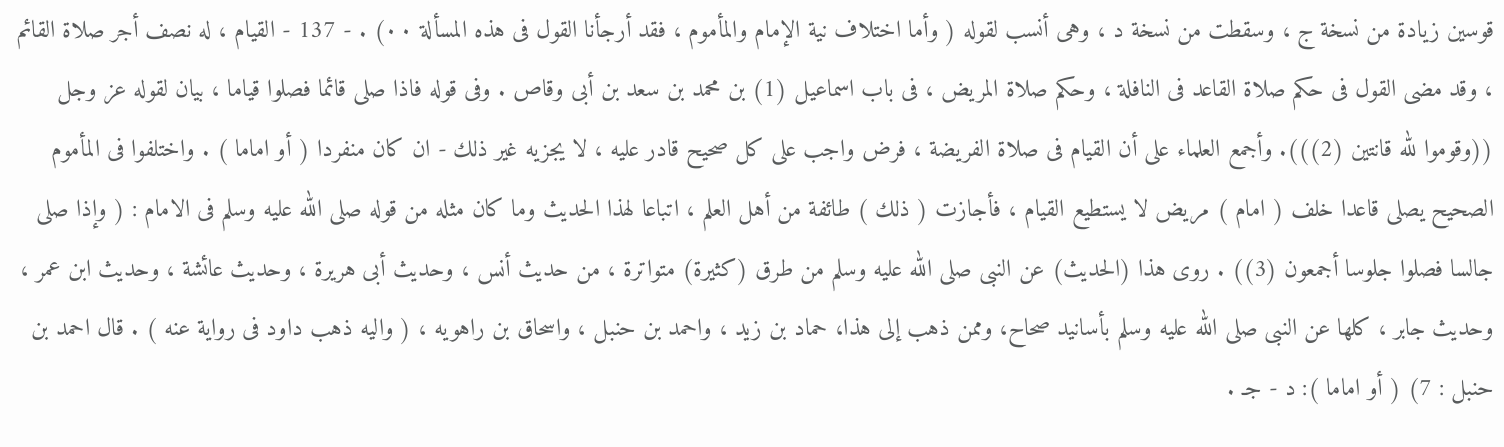قوسين زيادة من نسخة ج ، وسقطت من نسخة د ، وهى أنسب لقوله ( وأما اختلاف نية الإمام والمأموم ، فقد أرجأنا القول فى هذه المسألة ٠٠) . - 137 - القيام ، له نصف أجر صلاة القائم ، وقد مضى القول فى حكم صلاة القاعد فى النافلة ، وحكم صلاة المريض ، فى باب اسماعيل (1) بن محمد بن سعد بن أبى وقاص . وفى قوله فاذا صلى قائما فصلوا قياما ، بيان لقوله عز وجل ((وقوموا لله قانتين (2))). وأجمع العلماء على أن القيام فى صلاة الفريضة ، فرض واجب على كل صحيح قادر عليه ، لا يجزيه غير ذلك - ان كان منفردا ( أو اماما ) . واختلفوا فى المأموم الصحيح يصلى قاعدا خلف ( امام ) مريض لا يستطيع القيام ، فأجازت ( ذلك ) طائفة من أهل العلم ، اتباعا لهذا الحديث وما كان مثله من قوله صلى الله عليه وسلم فى الامام : ( وإذا صلى جالسا فصلوا جلوسا أجمعون (3)) . روى هذا (الحديث) عن النبى صلى الله عليه وسلم من طرق (كثيرة) متواترة ، من حديث أنس ، وحديث أبى هريرة ، وحديث عائشة ، وحديث ابن عمر ، وحديث جابر ، كلها عن النبى صلى الله عليه وسلم بأسانيد صحاح، وممن ذهب إلى هذا، حماد بن زيد ، واحمد بن حنبل ، واسحاق بن راهويه ، ( واليه ذهب داود فى رواية عنه ) . قال احمد بن حنبل : 7) ( أو اماما ): د - جـ .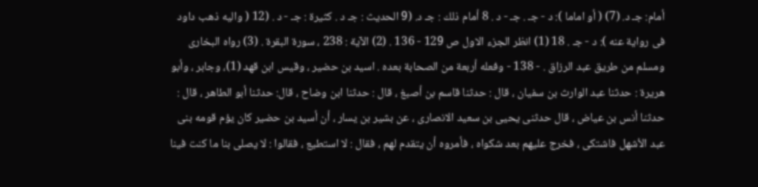أمام: جـ د. (7) ( أو اماما ): د - جـ . جـ - د . 8 أمام ذلك : جـ د. (9 الحديث : جـ د . كثيرة : جـ - د . (12 ( واليه ذهب داود فى رواية عنه ): د - جـ . 18 (1) انظر الجزء الاول ص 129 - 136 . (2) الآية : 238 ، سورة البقرة . (3) رواه البخارى ومسلم من طريق عبد الرزاق . - 138 - وفعله أربعة من الصحابة بعده . اسيد بن حضير ، وقيس ابن قهد (1)، وجابر ، وأبو هريرة : حدثنا عبد الوارث بن سفيان ، قال : حدثنا قاسم بن أصبغ ، قال : حدثنا ابن وضاح ، قال: حدثنا أبو الطاهر ، قال : حدثنا أنس بن عياض ، قال حدثنى يحيى بن سعيد الانصارى ، عن بشير بن يسار ، أن أسيد بن حضير كان يؤم قومه بنى عبد الأشهل فاشتكى ، فخرج عليهم بعد شكواه ، فأمروه أن يتقدم لهم ، فقال : لا استطيع ، فقالوا : لا يصلى بنا ما كنت فينا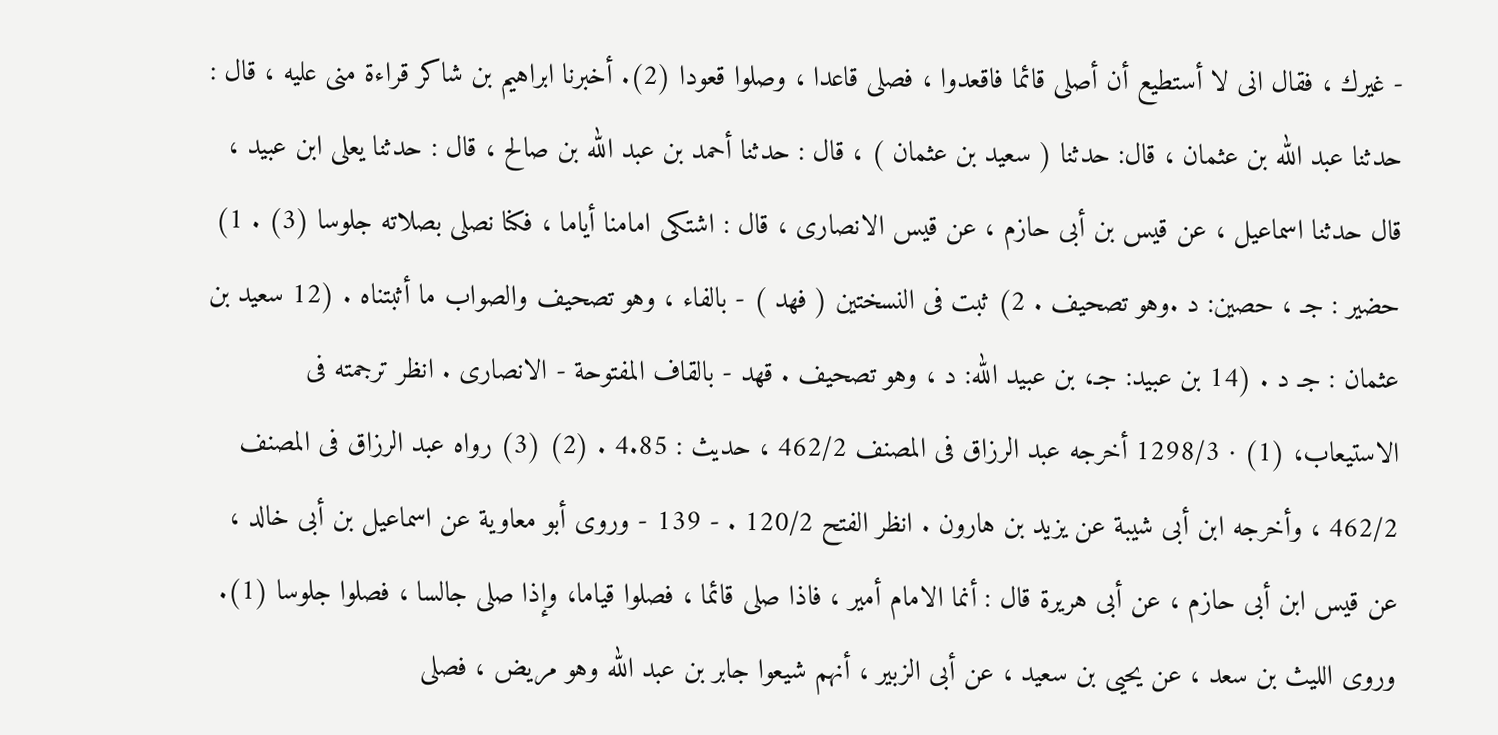- غيرك ، فقال انى لا أستطيع أن أصلى قائما فاقعدوا ، فصلى قاعدا ، وصلوا قعودا (2). أخبرنا ابراهيم بن شاكر قراءة منى عليه ، قال : حدثنا عبد الله بن عثمان ، قال: حدثنا ( سعيد بن عثمان ) ، قال : حدثنا أحمد بن عبد الله بن صالح ، قال : حدثنا يعلى ابن عبيد ، قال حدثنا اسماعيل ، عن قيس بن أبى حازم ، عن قيس الانصارى ، قال : اشتكى امامنا أياما ، فكنا نصلى بصلاته جلوسا (3) . 1) حضير : جـ ، حصين: د .وهو تصحيف . 2) ثبت فى النسختين ( فهد ) - بالفاء ، وهو تصحيف والصواب ما أثبتناه . (12 سعيد بن عثمان : جـ د . (14 بن عبيد: جـ، بن عبيد الله: د ، وهو تصحيف . قهد - بالقاف المفتوحة - الانصارى . انظر ترجمته فى الاستيعاب، (1) · 1298/3 أخرجه عبد الرزاق فى المصنف 462/2 ، حديث : 4.85 . (2) (3) رواه عبد الرزاق فى المصنف 462/2 ، وأخرجه ابن أبى شيبة عن يزيد بن هارون . انظر الفتح 120/2 . - 139 - وروى أبو معاوية عن اسماعيل بن أبى خالد ، عن قيس ابن أبى حازم ، عن أبى هريرة قال : أنما الامام أمير ، فاذا صلى قائما ، فصلوا قياما، وإذا صلى جالسا ، فصلوا جلوسا (1). وروى الليث بن سعد ، عن يحيى بن سعيد ، عن أبى الزبير ، أنهم شيعوا جابر بن عبد الله وهو مريض ، فصلى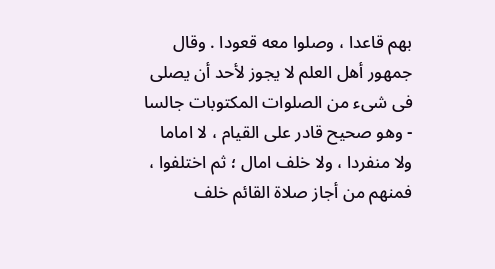بهم قاعدا ، وصلوا معه قعودا . وقال جمهور أهل العلم لا يجوز لأحد أن يصلى فى شىء من الصلوات المكتوبات جالسا - وهو صحيح قادر على القيام ، لا اماما ولا منفردا ، ولا خلف امال ؛ ثم اختلفوا ، فمنهم من أجاز صلاة القائم خلف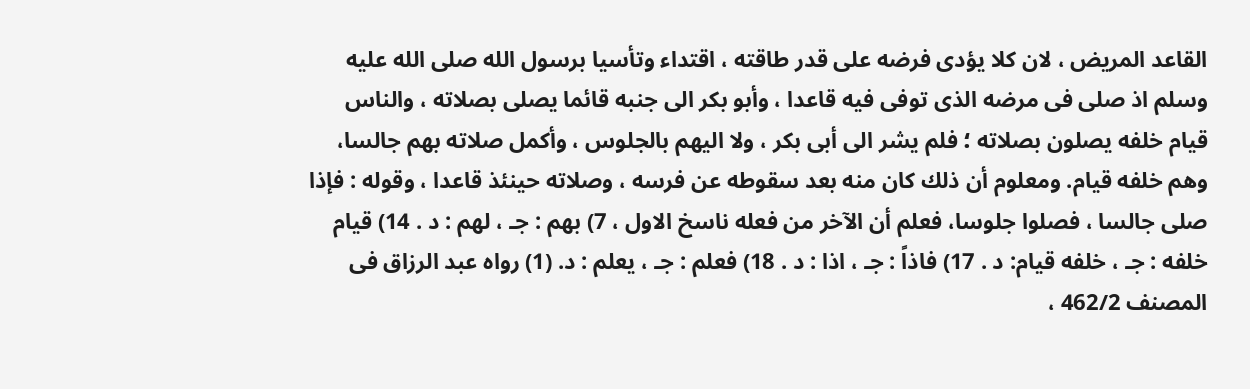القاعد المريض ، لان كلا يؤدى فرضه على قدر طاقته ، اقتداء وتأسيا برسول الله صلى الله عليه وسلم اذ صلى فى مرضه الذى توفى فيه قاعدا ، وأبو بكر الى جنبه قائما يصلى بصلاته ، والناس قيام خلفه يصلون بصلاته ؛ فلم يشر الى أبى بكر ، ولا اليهم بالجلوس ، وأكمل صلاته بهم جالسا، وهم خلفه قيام. ومعلوم أن ذلك كان منه بعد سقوطه عن فرسه ، وصلاته حينئذ قاعدا ، وقوله : فإذا صلى جالسا ، فصلوا جلوسا، فعلم أن الآخر من فعله ناسخ الاول ، 7) بهم : جـ ، لهم : د . 14) قيام خلفه : جـ ، خلفه قيام: د . 17) فاذاً : جـ ، اذا : د . 18) فعلم : جـ ، يعلم : د. (1) رواه عبد الرزاق فى المصنف 462/2 ،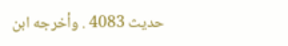حديث 4083 . وأخرجه ابن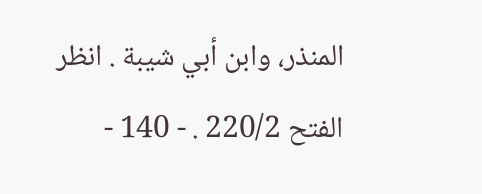المنذر، وابن أبي شيبة . انظر الفتح 220/2 . - 140 -